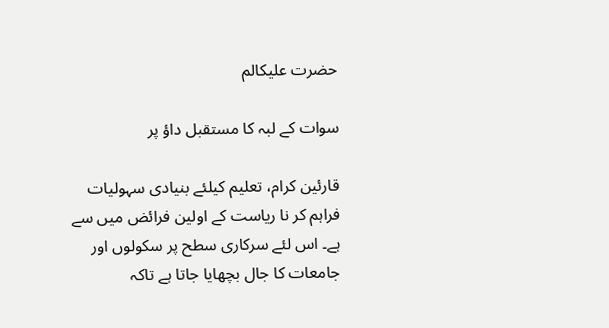حضرت علیکالم

سوات کے لبہ کا مستقبل داؤ پر

قارئین کرام، تعلیم کیلئے بنیادی سہولیات فراہم کر نا ریاست کے اولین فرائض میں سے ہے۔ اس لئے سرکاری سطح پر سکولوں اور جامعات کا جال بچھایا جاتا ہے تاکہ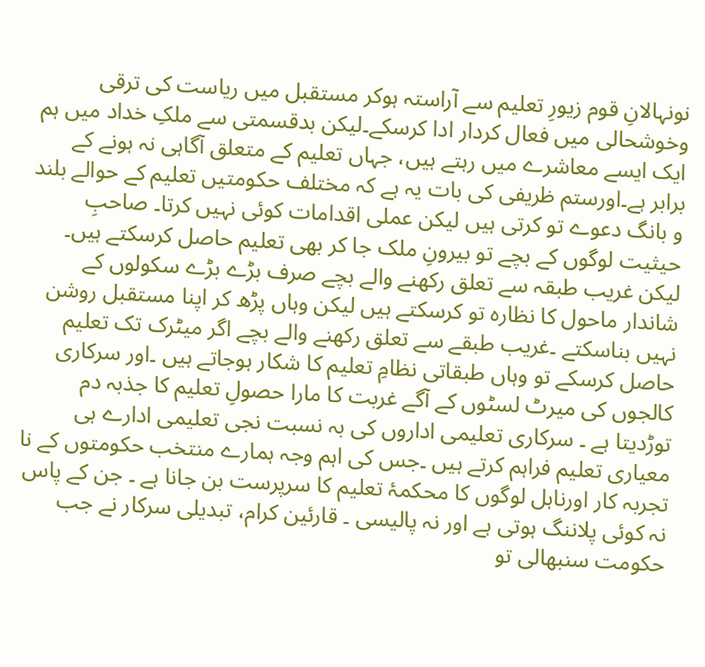نونہالانِ قوم زیورِ تعلیم سے آراستہ ہوکر مستقبل میں ریاست کی ترقی وخوشحالی میں فعال کردار ادا کرسکے۔لیکن بدقسمتی سے ملکِ خداد میں ہم ایک ایسے معاشرے میں رہتے ہیں، جہاں تعلیم کے متعلق آگاہی نہ ہونے کے برابر ہے۔اورستم ظریفی کی بات یہ ہے کہ مختلف حکومتیں تعلیم کے حوالے بلند و بانگ دعوے تو کرتی ہیں لیکن عملی اقدامات کوئی نہیں کرتا۔ صاحبِ حیثیت لوگوں کے بچے تو بیرونِ ملک جا کر بھی تعلیم حاصل کرسکتے ہیں۔ لیکن غریب طبقہ سے تعلق رکھنے والے بچے صرف بڑے بڑے سکولوں کے شاندار ماحول کا نظارہ تو کرسکتے ہیں لیکن وہاں پڑھ کر اپنا مستقبل روشن نہیں بناسکتے ۔غریب طبقے سے تعلق رکھنے والے بچے اگر میٹرک تک تعلیم حاصل کرسکے تو وہاں طبقاتی نظامِ تعلیم کا شکار ہوجاتے ہیں ۔اور سرکاری کالجوں کی میرٹ لسٹوں کے آگے غربت کا مارا حصولِ تعلیم کا جذبہ دم توڑدیتا ہے ۔ سرکاری تعلیمی اداروں کی بہ نسبت نجی تعلیمی ادارے ہی معیاری تعلیم فراہم کرتے ہیں ۔جس کی اہم وجہ ہمارے منتخب حکومتوں کے نا تجربہ کار اورناہل لوگوں کا محکمۂ تعلیم کا سرپرست بن جانا ہے ۔ جن کے پاس نہ کوئی پلاننگ ہوتی ہے اور نہ پالیسی ۔ قارئین کرام، تبدیلی سرکار نے جب حکومت سنبھالی تو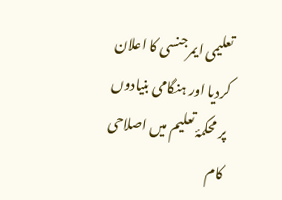تعلیمی ایمرجنسی کا اعلان کردیا اور ہنگامی بنیادوں پر محکمۂ تعلیم میں اصلاحی کام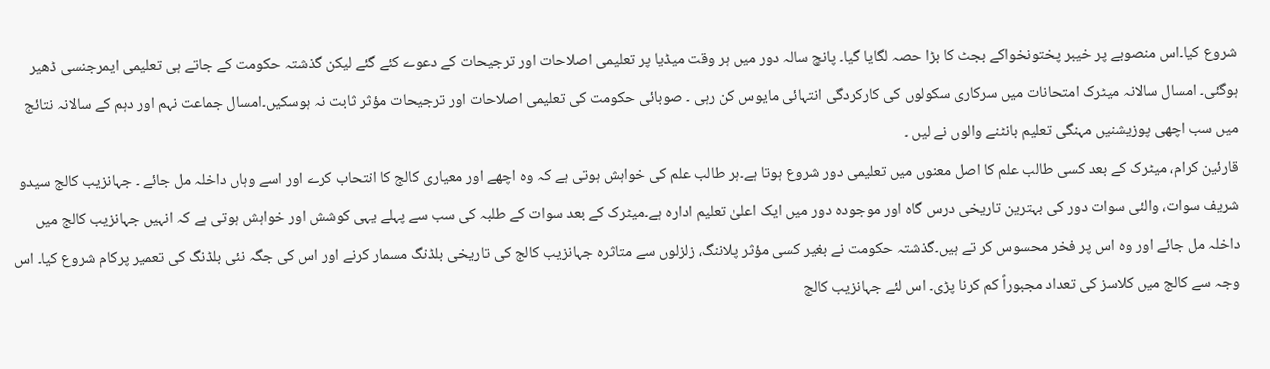شروع کیا۔اس منصوبے پر خیبر پختونخواکے بجٹ کا بڑا حصہ لگایا گیا۔ پانچ سالہ دور میں ہر وقت میڈیا پر تعلیمی اصلاحات اور ترجیحات کے دعوے کئے گئے لیکن گذشتہ حکومت کے جاتے ہی تعلیمی ایمرجنسی ڈھیر ہوگئی۔ امسال سالانہ میٹرک امتحانات میں سرکاری سکولوں کی کارکردگی انتہائی مایوس کن رہی ۔ صوبائی حکومت کی تعلیمی اصلاحات اور ترجیحات مؤثر ثابت نہ ہوسکیں۔امسال جماعت نہم اور دہم کے سالانہ نتائج میں سب اچھی پوزیشنیں مہنگی تعلیم بانٹنے والوں نے لیں ۔
قارئین کرام، میٹرک کے بعد کسی طالب علم کا اصل معنوں میں تعلیمی دور شروع ہوتا ہے۔ہر طالب علم کی خواہش ہوتی ہے کہ وہ اچھے اور معیاری کالج کا انتحاب کرے اور اسے وہاں داخلہ مل جائے ۔ جہانزیب کالج سیدو شریف سوات، والئی سوات دور کی بہترین تاریخی درس گاہ اور موجودہ دور میں ایک اعلیٰ تعلیم ادارہ ہے۔میٹرک کے بعد سوات کے طلبہ کی سب سے پہلے یہی کوشش اور خواہش ہوتی ہے کہ انہیں جہانزیب کالج میں داخلہ مل جائے اور وہ اس پر فخر محسوس کر تے ہیں۔گذشتہ حکومت نے بغیر کسی مؤثر پلاننگ، زلزلوں سے متاثرہ جہانزیب کالج کی تاریخی بلڈنگ مسمار کرنے اور اس کی جگہ نئی بلڈنگ کی تعمیر پرکام شروع کیا۔ اس وجہ سے کالج میں کلاسز کی تعداد مجبوراً کم کرنا پڑی۔ اس لئے جہانزیب کالج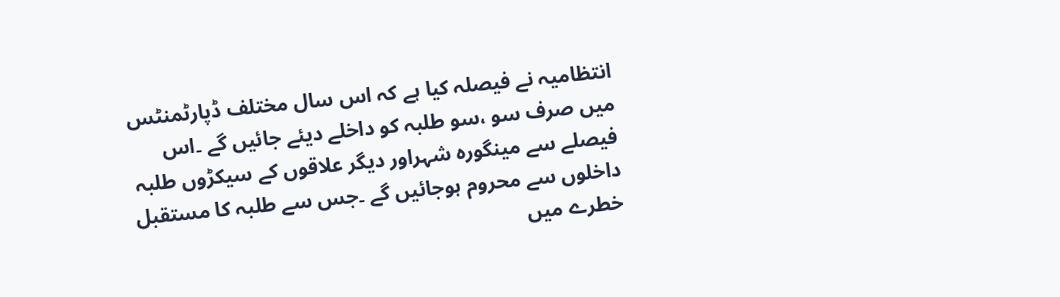انتظامیہ نے فیصلہ کیا ہے کہ اس سال مختلف ڈپارٹمنٹس میں صرف سو ،سو طلبہ کو داخلے دیئے جائیں گے ۔اس فیصلے سے مینگورہ شہراور دیگر علاقوں کے سیکڑوں طلبہ داخلوں سے محروم ہوجائیں گے ۔جس سے طلبہ کا مستقبل خطرے میں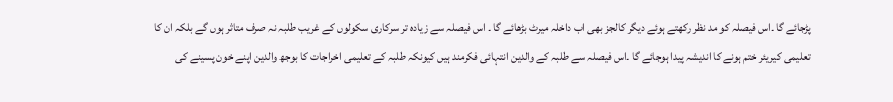پڑجائے گا ۔اس فیصلہ کو مد نظر رکھتے ہوئے دیگر کالجز بھی اب داخلہ میرٹ بڑھائے گا ۔ اس فیصلہ سے زیادہ تر سرکاری سکولوں کے غریب طلبہ نہ صرف متاثر ہوں گے بلکہ ان کا تعلیمی کیریئر ختم ہونے کا اندیشہ پیدا ہوجائے گا ۔اس فیصلہ سے طلبہ کے والدین انتہائی فکرمند ہیں کیونکہ طلبہ کے تعلیمی اخراجات کا بوجھ والدین اپنے خون پسینے کی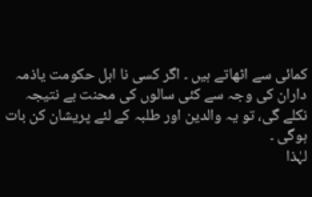کمائی سے اٹھاتے ہیں ۔ اگر کسی نا اہل حکومت یاذمہ داران کی وجہ سے کئی سالوں کی محنت بے نتیجہ نکلے گی، تو یہ والدین اور طلبہ کے لئے پریشان کن بات ہوگی ۔
لہٰذا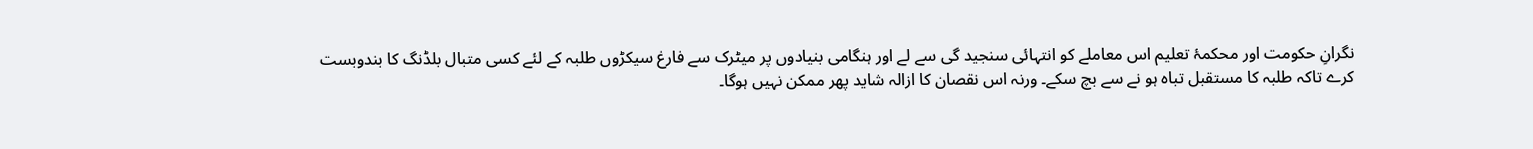نگرانِ حکومت اور محکمۂ تعلیم اس معاملے کو انتہائی سنجید گی سے لے اور ہنگامی بنیادوں پر میٹرک سے فارغ سیکڑوں طلبہ کے لئے کسی متبال بلڈنگ کا بندوبست کرے تاکہ طلبہ کا مستقبل تباہ ہو نے سے بچ سکے۔ ورنہ اس نقصان کا ازالہ شاید پھر ممکن نہیں ہوگا۔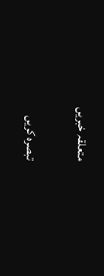متعلقہ خبریں

تبصرہ کریں